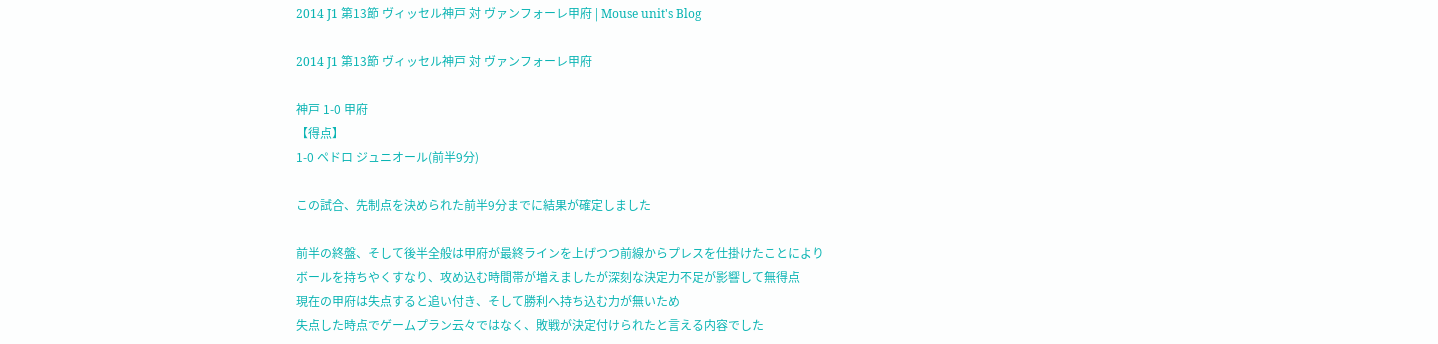2014 J1 第13節 ヴィッセル神戸 対 ヴァンフォーレ甲府 | Mouse unit's Blog

2014 J1 第13節 ヴィッセル神戸 対 ヴァンフォーレ甲府

神戸 1-0 甲府
【得点】
1-0 ペドロ ジュニオール(前半9分)

この試合、先制点を決められた前半9分までに結果が確定しました

前半の終盤、そして後半全般は甲府が最終ラインを上げつつ前線からプレスを仕掛けたことにより
ボールを持ちやくすなり、攻め込む時間帯が増えましたが深刻な決定力不足が影響して無得点
現在の甲府は失点すると追い付き、そして勝利へ持ち込む力が無いため
失点した時点でゲームプラン云々ではなく、敗戦が決定付けられたと言える内容でした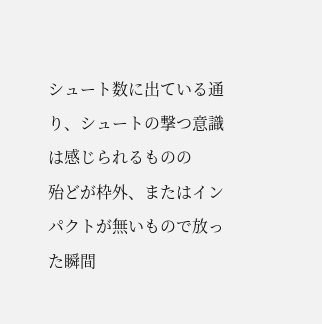シュート数に出ている通り、シュートの撃つ意識は感じられるものの
殆どが枠外、またはインパクトが無いもので放った瞬間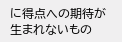に得点への期待が生まれないもの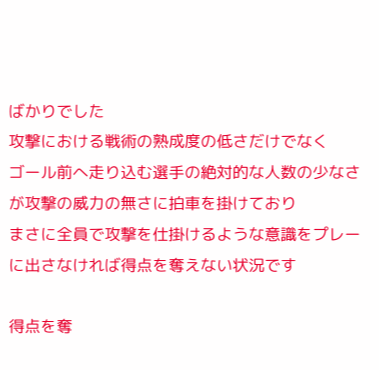ばかりでした
攻撃における戦術の熟成度の低さだけでなく
ゴール前へ走り込む選手の絶対的な人数の少なさが攻撃の威力の無さに拍車を掛けており
まさに全員で攻撃を仕掛けるような意識をプレーに出さなければ得点を奪えない状況です

得点を奪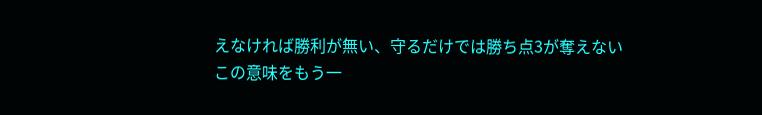えなければ勝利が無い、守るだけでは勝ち点3が奪えない
この意味をもう一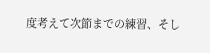度考えて次節までの練習、そし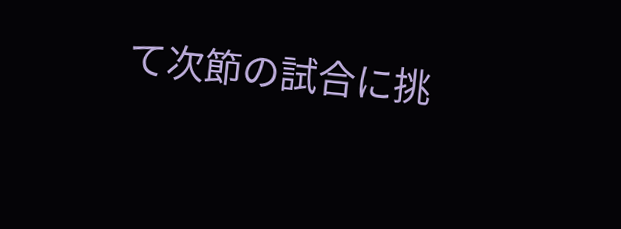て次節の試合に挑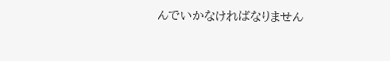んでいかなければなりません